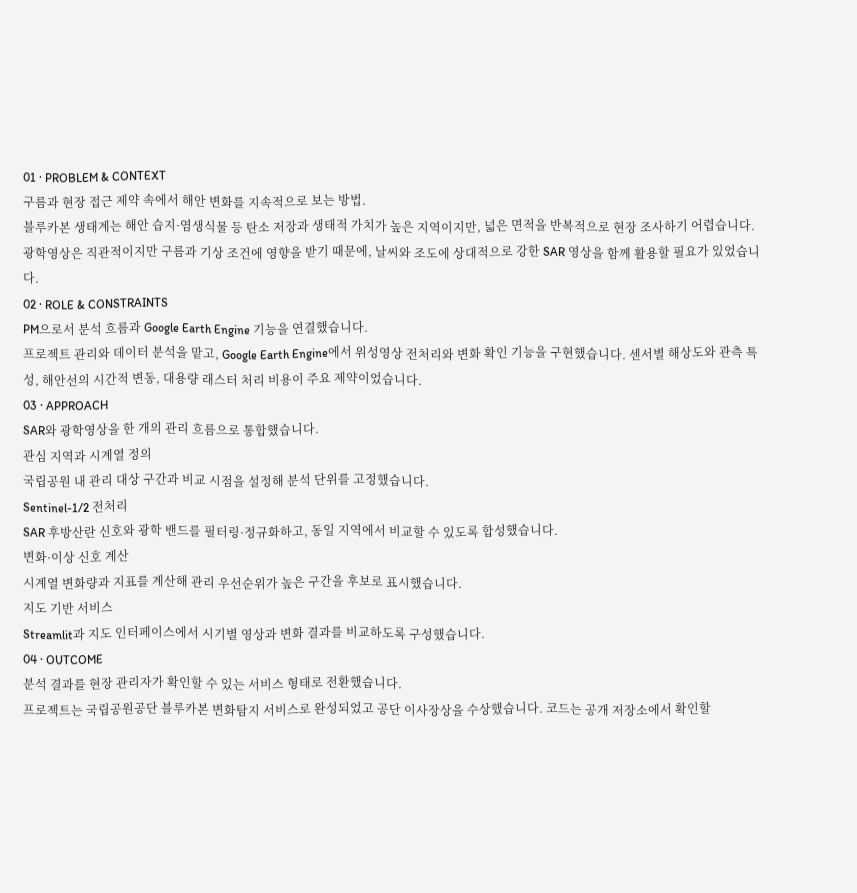01 · PROBLEM & CONTEXT
구름과 현장 접근 제약 속에서 해안 변화를 지속적으로 보는 방법.
블루카본 생태계는 해안 습지·염생식물 등 탄소 저장과 생태적 가치가 높은 지역이지만, 넓은 면적을 반복적으로 현장 조사하기 어렵습니다. 광학영상은 직관적이지만 구름과 기상 조건에 영향을 받기 때문에, 날씨와 조도에 상대적으로 강한 SAR 영상을 함께 활용할 필요가 있었습니다.
02 · ROLE & CONSTRAINTS
PM으로서 분석 흐름과 Google Earth Engine 기능을 연결했습니다.
프로젝트 관리와 데이터 분석을 맡고, Google Earth Engine에서 위성영상 전처리와 변화 확인 기능을 구현했습니다. 센서별 해상도와 관측 특성, 해안선의 시간적 변동, 대용량 래스터 처리 비용이 주요 제약이었습니다.
03 · APPROACH
SAR와 광학영상을 한 개의 관리 흐름으로 통합했습니다.
관심 지역과 시계열 정의
국립공원 내 관리 대상 구간과 비교 시점을 설정해 분석 단위를 고정했습니다.
Sentinel-1/2 전처리
SAR 후방산란 신호와 광학 밴드를 필터링·정규화하고, 동일 지역에서 비교할 수 있도록 합성했습니다.
변화·이상 신호 계산
시계열 변화량과 지표를 계산해 관리 우선순위가 높은 구간을 후보로 표시했습니다.
지도 기반 서비스
Streamlit과 지도 인터페이스에서 시기별 영상과 변화 결과를 비교하도록 구성했습니다.
04 · OUTCOME
분석 결과를 현장 관리자가 확인할 수 있는 서비스 형태로 전환했습니다.
프로젝트는 국립공원공단 블루카본 변화탐지 서비스로 완성되었고 공단 이사장상을 수상했습니다. 코드는 공개 저장소에서 확인할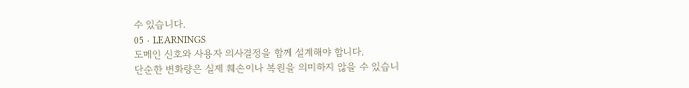수 있습니다.
05 · LEARNINGS
도메인 신호와 사용자 의사결정을 함께 설계해야 합니다.
단순한 변화량은 실제 훼손이나 복원을 의미하지 않을 수 있습니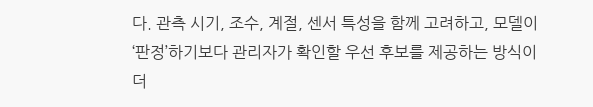다. 관측 시기, 조수, 계절, 센서 특성을 함께 고려하고, 모델이 ‘판정’하기보다 관리자가 확인할 우선 후보를 제공하는 방식이 더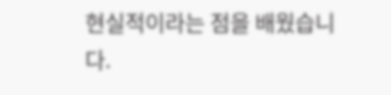현실적이라는 점을 배웠습니다.